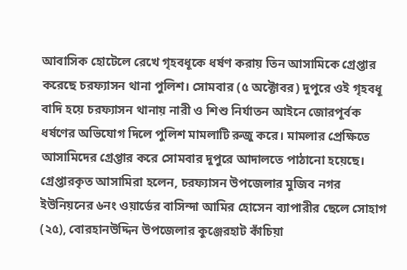আবাসিক হোটেলে রেখে গৃহবধূকে ধর্ষণ করায় তিন আসামিকে গ্রেপ্তার করেছে চরফ্যাসন থানা পুলিশ। সোমবার (৫ অক্টোবর) দুপুরে ওই গৃহবধূ বাদি হয়ে চরফ্যাসন থানায় নারী ও শিশু নির্যাতন আইনে জোরপূর্বক ধর্ষণের অভিযোগ দিলে পুলিশ মামলাটি রুজু করে। মামলার প্রেক্ষিতে আসামিদের গ্রেপ্তার করে সোমবার দুপুরে আদালতে পাঠানো হয়েছে।
গ্রেপ্তারকৃত আসামিরা হলেন, চরফ্যাসন উপজেলার মুজিব নগর ইউনিয়নের ৬নং ওয়ার্ডের বাসিন্দা আমির হোসেন ব্যাপারীর ছেলে সোহাগ (২৫), বোরহানউদ্দিন উপজেলার কুঞ্জেরহাট কাঁচিয়া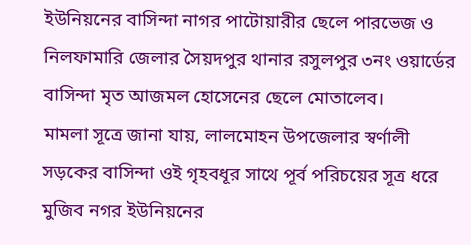ইউনিয়নের বাসিন্দা নাগর পাটোয়ারীর ছেলে পারভেজ ও নিলফামারি জেলার সৈয়দপুর থানার রসুলপুর ৩নং ওয়ার্ডের বাসিন্দা মৃত আজমল হোসেনের ছেলে মোতালেব।
মামলা সূত্রে জানা যায়, লালমোহন উপজেলার স্বর্ণালী সড়কের বাসিন্দা ওই গৃহবধূর সাথে পূর্ব পরিচয়ের সূত্র ধরে মুজিব নগর ইউনিয়নের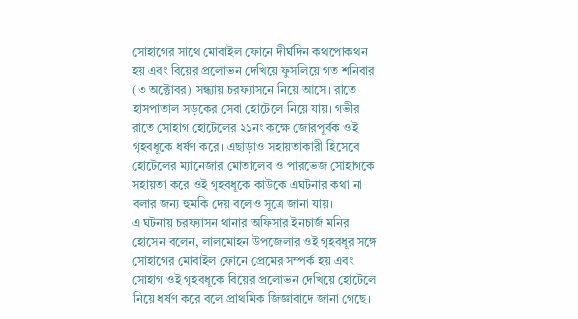সোহাগের সাথে মোবাইল ফোনে দীর্ঘদিন কথপোকথন হয় এবং বিয়ের প্রলোভন দেখিয়ে ফুসলিয়ে গত শনিবার (৩ অক্টোবর) সন্ধ্যায় চরফ্যাসনে নিয়ে আসে। রাতে হাসপাতাল সড়কের সেবা হোটেলে নিয়ে যায়। গভীর রাতে সোহাগ হোটেলের ২১নং কক্ষে জোরপূর্বক ওই গৃহবধূকে ধর্ষণ করে। এছাড়াও সহায়তাকারী হিসেবে হোটেলের ম্যানেজার মোতালেব ও পারভেজ সোহাগকে সহায়তা করে ওই গৃহবধূকে কাউকে এঘটনার কথা না বলার জন্য হুমকি দেয় বলেও সূত্রে জানা যায়।
এ ঘটনায় চরফ্যাসন থানার অফিসার ইনচার্জ মনির হোসেন বলেন, লালমোহন উপজেলার ওই গৃহবধূর সঙ্গে সোহাগের মোবাইল ফোনে প্রেমের সম্পর্ক হয় এবং সোহাগ ওই গৃহবধূকে বিয়ের প্রলোভন দেখিয়ে হোটেলে নিয়ে ধর্ষণ করে বলে প্রাথমিক জিজ্ঞাবাদে জানা গেছে।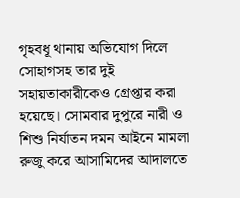গৃহবধূ থানায় অভিযোগ দিলে সোহাগসহ তার দুই সহায়তাকারীকেও গ্রেপ্তার করা হয়েছে। সোমবার দুপুরে নারী ও শিশু নির্যাতন দমন আইনে মামলা রুজু করে আসামিদের আদালতে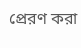প্রেরণ করা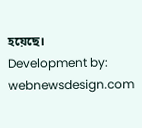হয়েছে।
Development by: webnewsdesign.com